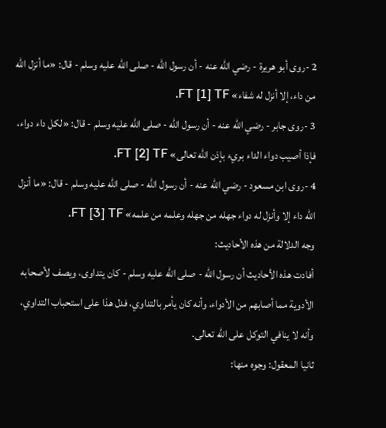2 -روى أبو هريرة - رضي الله عنه - أن رسول الله - صلى الله عليه وسلم - قال: «ما أنزل الله من داء، إلا أنزل له شفاء» FT [1] TF.
3 -روى جابر - رضي الله عنه - أن رسول الله - صلى الله عليه وسلم - قال: «لكل داء دواء، فإذا أصيب دواء الداء بريء بإذن الله تعالى» FT [2] TF.
4 -روى ابن مسعود - رضي الله عنه - أن رسول الله - صلى الله عليه وسلم - قال: «ما أنزل الله داء إلا وأنزل له دواء جهله من جهله وعلمه من علمه» FT [3] TF.
وجه الدلالة من هذه الأحاديث:
أفادت هذه الأحاديث أن رسول الله - صلى الله عليه وسلم - كان يتداوى، ويصف لأصحابه الأدوية مما أصابهم من الأدواء، وأنه كان يأمر بالتداوي، فدل هذا على استحباب التداوي، وأنه لا ينافي التوكل على الله تعالى.
ثانيا المعقول: وجوه منها: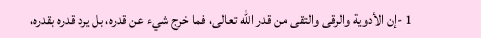1 -إن الأدوية والرقى والتقى من قدر الله تعالى، فما خرج شيء عن قدره، بل يرد قدره بقدره،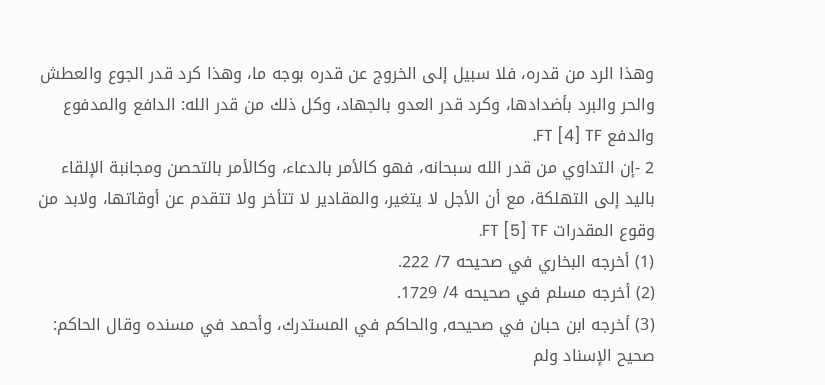وهذا الرد من قدره، فلا سبيل إلى الخروج عن قدره بوجه ما، وهذا كرد قدر الجوع والعطش والحر والبرد بأضدادها، وكرد قدر العدو بالجهاد، وكل ذلك من قدر الله: الدافع والمدفوع والدفع FT [4] TF.
2 -إن التداوي من قدر الله سبحانه، فهو كالأمر بالدعاء، وكالأمر بالتحصن ومجانبة الإلقاء باليد إلى التهلكة، مع أن الأجل لا يتغير، والمقادير لا تتأخر ولا تتقدم عن أوقاتها، ولابد من وقوع المقدرات FT [5] TF.
(1) أخرجه البخاري في صحيحه 7/ 222.
(2) أخرجه مسلم في صحيحه 4/ 1729.
(3) أخرجه ابن حبان في صحيحه, والحاكم في المستدرك، وأحمد في مسنده وقال الحاكم: صحيح الإسناد ولم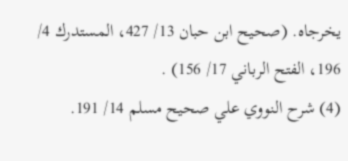يخرجاه. (صحيح ابن حبان 13/ 427، المستدرك 4/ 196، الفتح الرباني 17/ 156) .
(4) شرح النووي علي صحيح مسلم 14/ 191.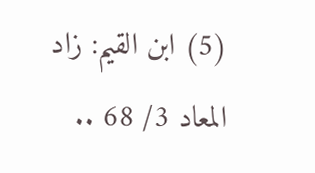(5) ابن القيم: زاد المعاد 3/ 68 ..